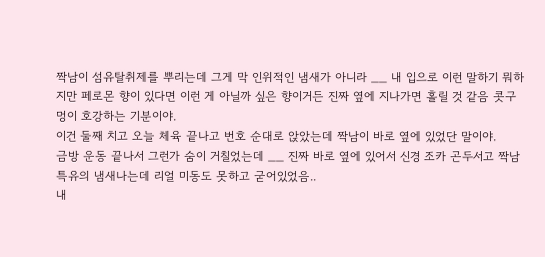짝남이 섬유탈취제를 뿌리는데 그게 막 인위적인 냄새가 아니라 __ 내 입으로 이런 말하기 뭐하지만 페로몬 향이 있다면 이런 게 아닐까 싶은 향이거든 진짜 옆에 지나가면 홀릴 것 같음 콧구멍이 호강하는 기분이야.
이건 둘째 치고 오늘 체육 끝나고 번호 순대로 앉았는데 짝남이 바로 옆에 있었단 말이야.
금방 운동 끝나서 그런가 숨이 거칠었는데 __ 진짜 바로 옆에 있어서 신경 조카 곤두서고 짝남 특유의 냄새나는데 리얼 미동도 못하고 굳어있었음..
내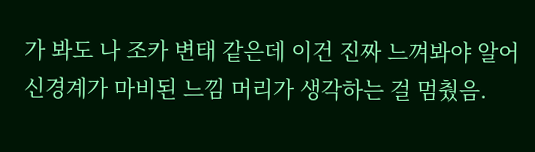가 봐도 나 조카 변태 같은데 이건 진짜 느껴봐야 알어 신경계가 마비된 느낌 머리가 생각하는 걸 멈췄음.